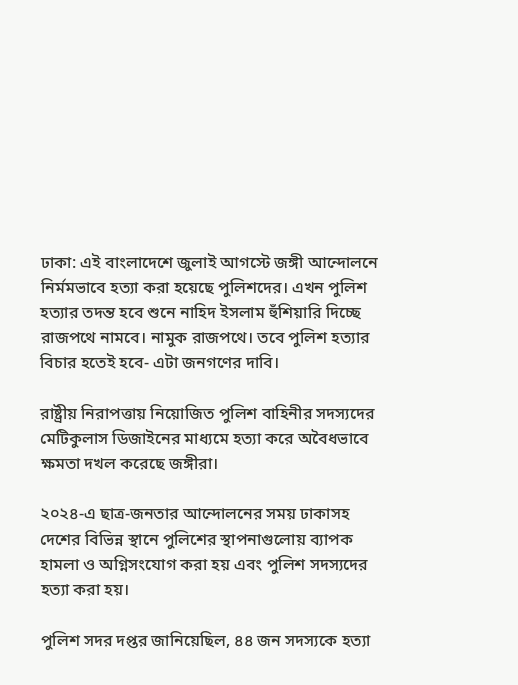ঢাকা: এই বাংলাদেশে জুলাই আগস্টে জঙ্গী আন্দোলনে নির্মমভাবে হত্যা করা হয়েছে পুলিশদের। এখন পুলিশ হত্যার তদন্ত হবে শুনে নাহিদ ইসলাম হুঁশিয়ারি দিচ্ছে রাজপথে নামবে। নামুক রাজপথে। তবে পুলিশ হত্যার বিচার হতেই হবে- এটা জনগণের দাবি।

রাষ্ট্রীয় নিরাপত্তায় নিয়োজিত পুলিশ বাহিনীর সদস্যদের মেটিকুলাস ডিজাইনের মাধ্যমে হত্যা করে অবৈধভাবে ক্ষমতা দখল করেছে জঙ্গীরা।

২০২৪-এ ছাত্র-জনতার আন্দোলনের সময় ঢাকাসহ দেশের বিভিন্ন স্থানে পুলিশের স্থাপনাগুলোয় ব্যাপক হামলা ও অগ্নিসংযোগ করা হয় এবং পুলিশ সদস্যদের হত্যা করা হয়।

পুলিশ সদর দপ্তর জানিয়েছিল, ৪৪ জন সদস্যকে হত্যা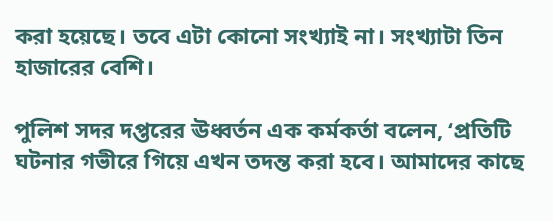করা হয়েছে। তবে এটা কোনো সংখ্যাই না। সংখ্যাটা তিন হাজারের বেশি।

পুলিশ সদর দপ্তরের ঊধ্বর্তন এক কর্মকর্তা বলেন, ‘প্রতিটি ঘটনার গভীরে গিয়ে এখন তদন্ত করা হবে। আমাদের কাছে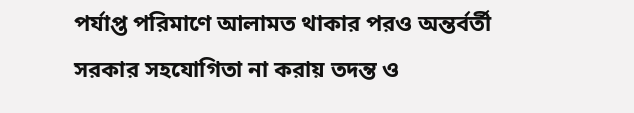পর্যাপ্ত পরিমাণে আলামত থাকার পরও অন্তর্বর্তী সরকার সহযোগিতা না করায় তদন্ত ও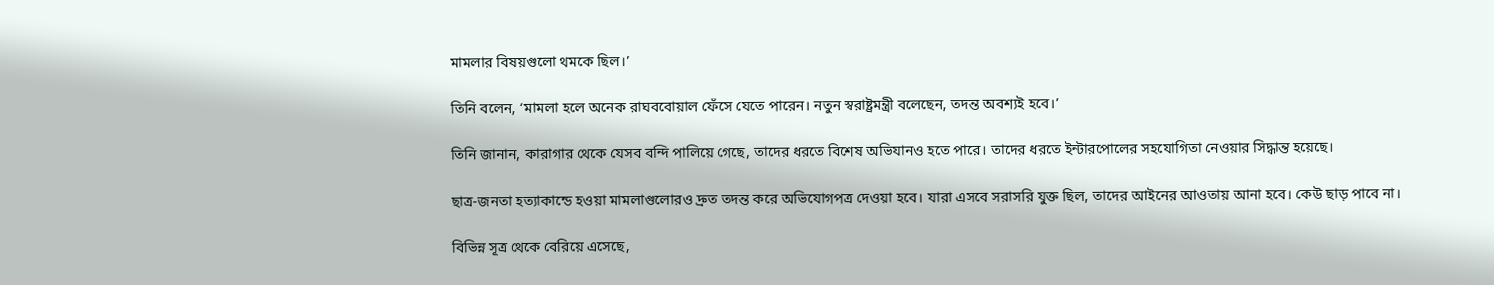মামলার বিষয়গুলো থমকে ছিল।’

তিনি বলেন, ‘মামলা হলে অনেক রাঘববোয়াল ফেঁসে যেতে পারেন। নতুন স্বরাষ্ট্রমন্ত্রী বলেছেন, তদন্ত অবশ্যই হবে।’

তিনি জানান, কারাগার থেকে যেসব বন্দি পালিয়ে গেছে, তাদের ধরতে বিশেষ অভিযানও হতে পারে। তাদের ধরতে ইন্টারপোলের সহযোগিতা নেওয়ার সিদ্ধান্ত হয়েছে।

ছাত্র-জনতা হত্যাকান্ডে হওয়া মামলাগুলোরও দ্রুত তদন্ত করে অভিযোগপত্র দেওয়া হবে। যারা এসবে সরাসরি যুক্ত ছিল, তাদের আইনের আওতায় আনা হবে। কেউ ছাড় পাবে না।

বিভিন্ন সূত্র থেকে বেরিয়ে এসেছে,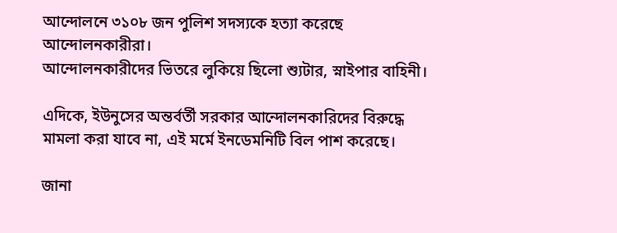আন্দোলনে ৩১০৮ জন পুলিশ সদস্যকে হত্যা করেছে আন্দোলনকারীরা।
আন্দোলনকারীদের ভিতরে লুকিয়ে ছিলো শ্যুটার, স্নাইপার বাহিনী।

এদিকে, ইউনুসের অন্তর্বর্তী সরকার আন্দোলনকারিদের বিরুদ্ধে মামলা করা যাবে না, এই মর্মে ইনডেমনিটি বিল পাশ করেছে।

জানা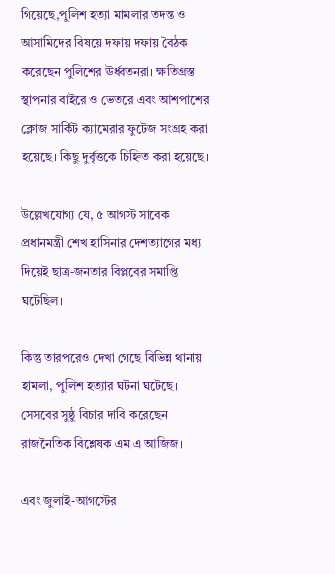গিয়েছে,পুলিশ হত্যা মামলার তদন্ত ও আসামিদের বিষয়ে দফায় দফায় বৈঠক করেছেন পুলিশের ঊর্ধ্বতনরা। ক্ষতিগ্রস্ত স্থাপনার বাইরে ও ভেতরে এবং আশপাশের ক্লোজ সার্কিট ক্যামেরার ফুটেজ সংগ্রহ করা হয়েছে। কিছু দুর্বৃত্তকে চিহ্নিত করা হয়েছে।

উল্লেখযোগ্য যে, ৫ আগস্ট সাবেক প্রধানমন্ত্রী শেখ হাসিনার দেশত্যাগের মধ্য দিয়েই ছাত্র-জনতার বিপ্লবের সমাপ্তি ঘটেছিল।

কিন্তু তারপরেও দেখা গেছে বিভিন্ন থানায় হামলা, পুলিশ হত্যার ঘটনা ঘটেছে। সেসবের সুষ্ঠু বিচার দাবি করেছেন রাজনৈতিক বিশ্লেষক এম এ আজিজ।

এবং জুলাই-আগস্টের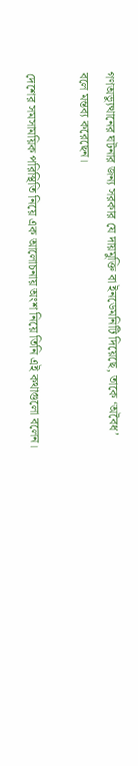গণঅভ্যুত্থানের ঘটনার জন্য সরকার যে দায়মুক্তি বা ইনডেমনিটি দিয়েছে, তাকে ‘অবৈধ’ বলে মন্তব্য করেছেন।

দেশের সমসাময়িক পরিস্থিতি নিয়ে এক আলোচনায় অংশ নিয়ে তিনি এই কথাগুলো বলেন।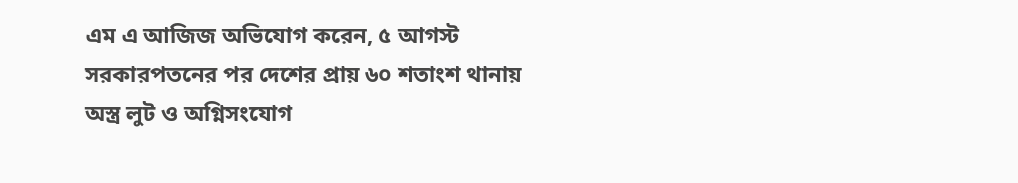এম এ আজিজ অভিযোগ করেন, ৫ আগস্ট সরকারপতনের পর দেশের প্রায় ৬০ শতাংশ থানায় অস্ত্র লুট ও অগ্নিসংযোগ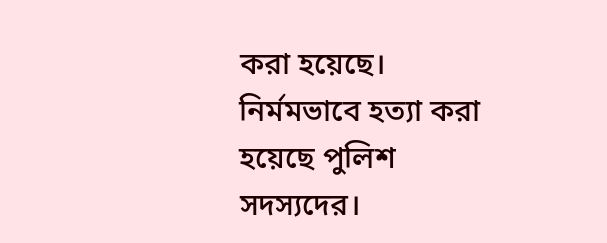করা হয়েছে। নির্মমভাবে হত্যা করা হয়েছে পুলিশ সদস্যদের।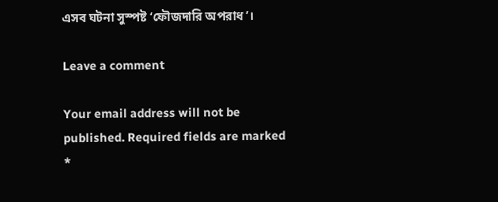এসব ঘটনা সুস্পষ্ট ‘ফৌজদারি অপরাধ’।

Leave a comment

Your email address will not be published. Required fields are marked *